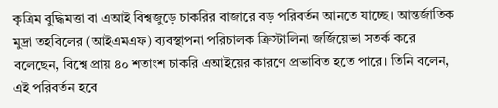কৃত্রিম বুদ্ধিমত্তা বা এআই বিশ্বজুড়ে চাকরির বাজারে বড় পরিবর্তন আনতে যাচ্ছে। আন্তর্জাতিক মুদ্রা তহবিলের (আইএমএফ) ব্যবস্থাপনা পরিচালক ক্রিস্টালিনা জর্জিয়েভা সতর্ক করে বলেছেন, বিশ্বে প্রায় ৪০ শতাংশ চাকরি এআইয়ের কারণে প্রভাবিত হতে পারে। তিনি বলেন, এই পরিবর্তন হবে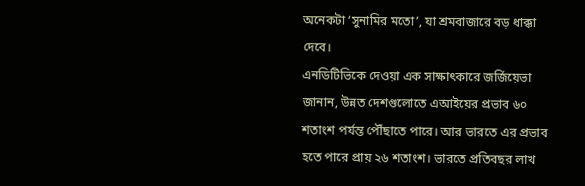অনেকটা ‘সুনামির মতো’, যা শ্রমবাজারে বড় ধাক্কা দেবে।
এনডিটিভিকে দেওয়া এক সাক্ষাৎকারে জর্জিয়েভা জানান, উন্নত দেশগুলোতে এআইয়ের প্রভাব ৬০ শতাংশ পর্যন্ত পৌঁছাতে পারে। আর ভারতে এর প্রভাব হতে পারে প্রায় ২৬ শতাংশ। ভারতে প্রতিবছর লাখ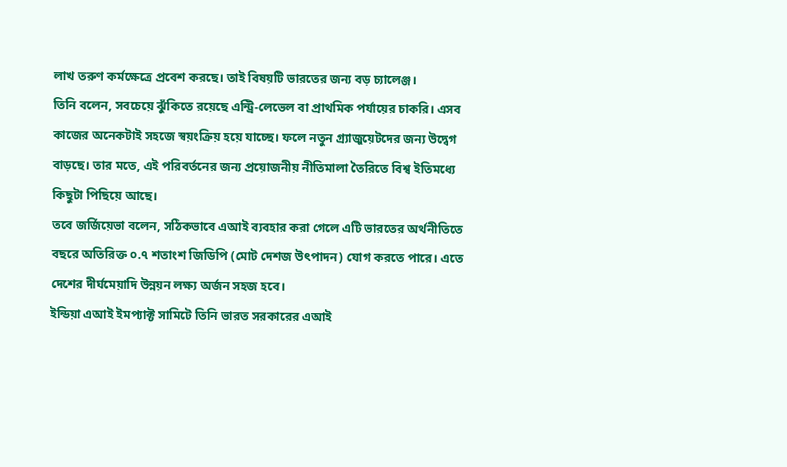লাখ তরুণ কর্মক্ষেত্রে প্রবেশ করছে। তাই বিষয়টি ভারতের জন্য বড় চ্যালেঞ্জ।
তিনি বলেন, সবচেয়ে ঝুঁকিতে রয়েছে এন্ট্রি-লেভেল বা প্রাথমিক পর্যায়ের চাকরি। এসব কাজের অনেকটাই সহজে স্বয়ংক্রিয় হয়ে যাচ্ছে। ফলে নতুন গ্র্যাজুয়েটদের জন্য উদ্বেগ বাড়ছে। তার মতে, এই পরিবর্তনের জন্য প্রয়োজনীয় নীতিমালা তৈরিতে বিশ্ব ইতিমধ্যে কিছুটা পিছিয়ে আছে।
তবে জর্জিয়েভা বলেন, সঠিকভাবে এআই ব্যবহার করা গেলে এটি ভারতের অর্থনীতিতে বছরে অতিরিক্ত ০.৭ শতাংশ জিডিপি (মোট দেশজ উৎপাদন) যোগ করতে পারে। এতে দেশের দীর্ঘমেয়াদি উন্নয়ন লক্ষ্য অর্জন সহজ হবে।
ইন্ডিয়া এআই ইমপ্যাক্ট সামিটে তিনি ভারত সরকারের এআই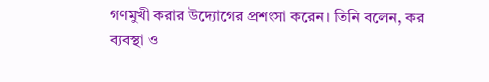গণমুখী করার উদ্যোগের প্রশংসা করেন। তিনি বলেন, কর ব্যবস্থা ও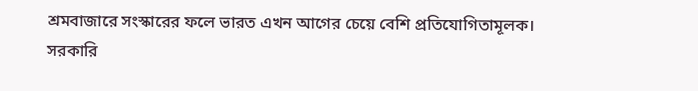শ্রমবাজারে সংস্কারের ফলে ভারত এখন আগের চেয়ে বেশি প্রতিযোগিতামূলক। সরকারি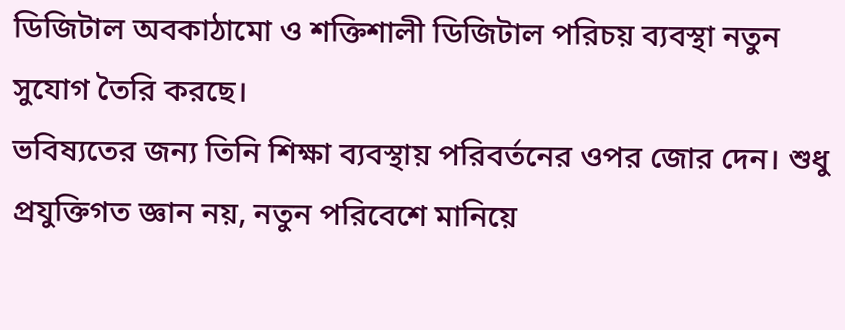ডিজিটাল অবকাঠামো ও শক্তিশালী ডিজিটাল পরিচয় ব্যবস্থা নতুন সুযোগ তৈরি করছে।
ভবিষ্যতের জন্য তিনি শিক্ষা ব্যবস্থায় পরিবর্তনের ওপর জোর দেন। শুধু প্রযুক্তিগত জ্ঞান নয়, নতুন পরিবেশে মানিয়ে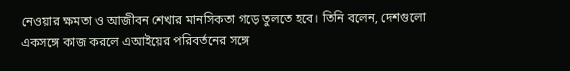নেওয়ার ক্ষমতা ও আজীবন শেখার মানসিকতা গড়ে তুলতে হবে। তিনি বলেন, দেশগুলো একসঙ্গে কাজ করলে এআইয়ের পরিবর্তনের সঙ্গে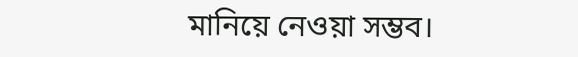মানিয়ে নেওয়া সম্ভব।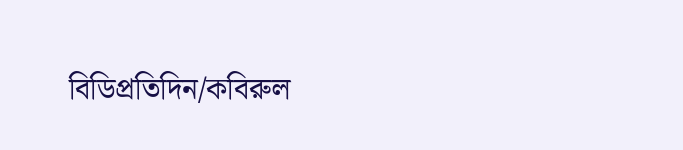বিডিপ্রতিদিন/কবিরুল